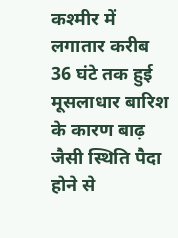कश्मीर में लगातार करीब 36 घंटे तक हुई मूसलाधार बारिश के कारण बाढ़ जैसी स्थिति पैदा होने से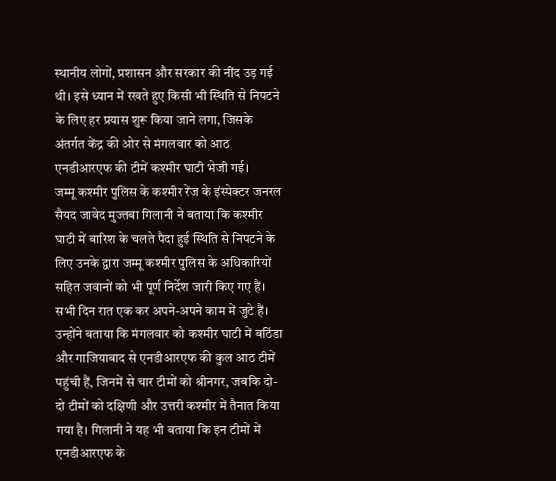स्थानीय लोगों, प्रशासन और सरकार की नींद उड़ गई थी। इसे ध्यान में रखते हुए किसी भी स्थिति से निपटने के लिए हर प्रयास शुरू किया जाने लगा, जिसके अंतर्गत केंद्र की ओर से मंगलवार को आठ एनडीआरएफ की टीमें कश्मीर घाटी भेजी गई।
जम्मू कश्मीर पुलिस के कश्मीर रेंज के इंस्पेक्टर जनरल सैयद जावेद मुज्तबा गिलानी ने बताया कि कश्मीर घाटी में बारिश के चलते पैदा हुई स्थिति से निपटने के लिए उनके द्वारा जम्मू कश्मीर पुलिस के अधिकारियों सहित जवानों को भी पूर्ण निर्देश जारी किए गए हैं। सभी दिन रात एक कर अपने-अपने काम में जुटे हैं।
उन्होंने बताया कि मंगलवार को कश्मीर घाटी में बठिंडा और गाजियाबाद से एनडीआरएफ की कुल आठ टीमें पहुंची हैं, जिनमें से चार टीमों को श्रीनगर, जबकि दो-दो टीमों को दक्षिणी और उत्तरी कश्मीर में तैनात किया गया है। गिलानी ने यह भी बताया कि इन टीमों में एनडीआरएफ के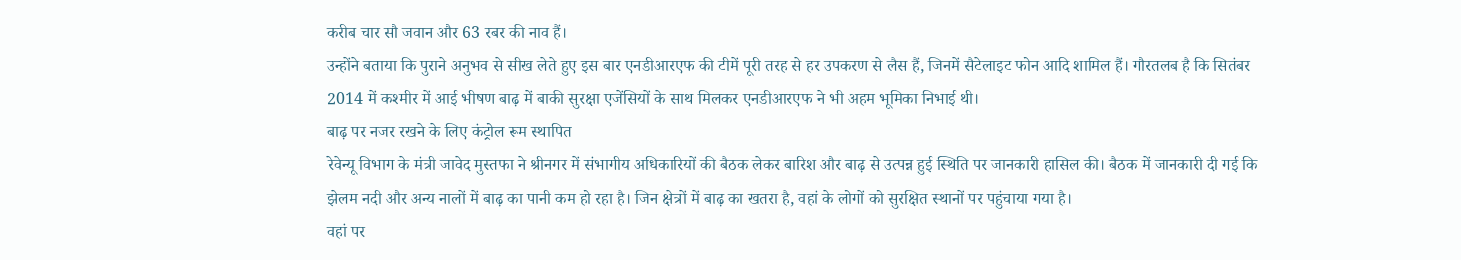करीब चार सौ जवान और 63 रबर की नाव हैं।
उन्होंने बताया कि पुराने अनुभव से सीख लेते हुए इस बार एनडीआरएफ की टीमें पूरी तरह से हर उपकरण से लैस हैं, जिनमें सैटेलाइट फोन आदि शामिल हैं। गौरतलब है कि सितंबर 2014 में कश्मीर में आई भीषण बाढ़ में बाकी सुरक्षा एजेंसियों के साथ मिलकर एनडीआरएफ ने भी अहम भूमिका निभाई थी।
बाढ़ पर नजर रखने के लिए कंट्रोल रूम स्थापित
रेवेन्यू विभाग के मंत्री जावेद मुस्तफा ने श्रीनगर में संभागीय अधिकारियों की बैठक लेकर बारिश और बाढ़ से उत्पन्न हुई स्थिति पर जानकारी हासिल की। बैठक में जानकारी दी गई कि झेलम नदी और अन्य नालों में बाढ़ का पानी कम हो रहा है। जिन क्षेत्रों में बाढ़ का खतरा है, वहां के लोगों को सुरक्षित स्थानों पर पहुंचाया गया है।
वहां पर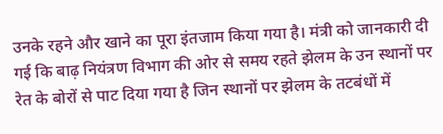उनके रहने और खाने का पूरा इंतजाम किया गया है। मंत्री को जानकारी दी गई कि बाढ़ नियंत्रण विभाग की ओर से समय रहते झेलम के उन स्थानों पर रेत के बोरों से पाट दिया गया है जिन स्थानों पर झेलम के तटबंधों में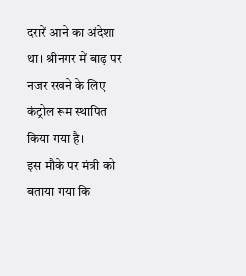दरारें आने का अंदेशा था। श्रीनगर में बाढ़ पर नजर रखने के लिए कंट्रोल रूम स्थापित किया गया है।
इस मौके पर मंत्री को बताया गया कि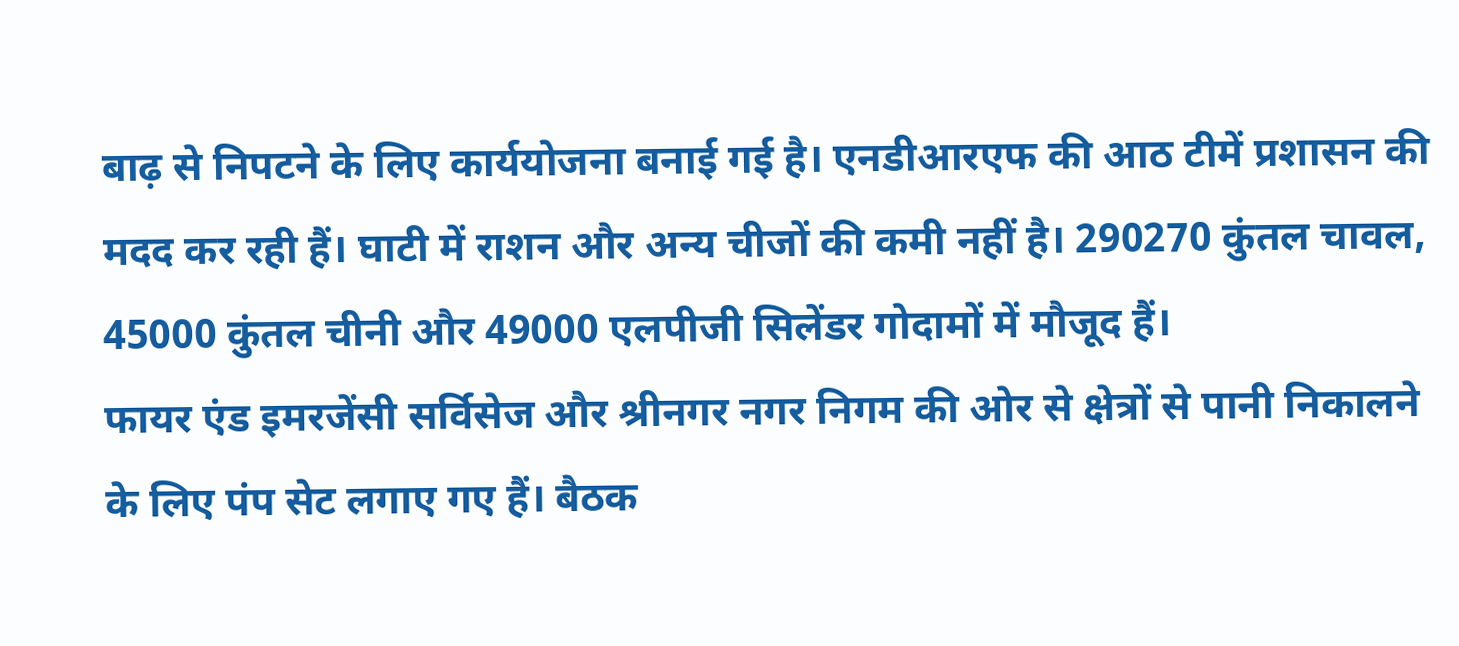बाढ़ से निपटने के लिए कार्ययोजना बनाई गई है। एनडीआरएफ की आठ टीमें प्रशासन की मदद कर रही हैं। घाटी में राशन और अन्य चीजों की कमी नहीं है। 290270 कुंतल चावल, 45000 कुंतल चीनी और 49000 एलपीजी सिलेंडर गोदामों में मौजूद हैं।
फायर एंड इमरजेंसी सर्विसेज और श्रीनगर नगर निगम की ओर से क्षेत्रों से पानी निकालने के लिए पंप सेट लगाए गए हैं। बैठक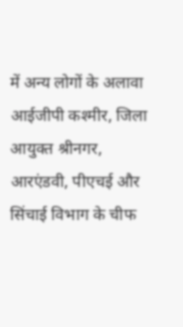में अन्य लोगों के अलावा आईजीपी कश्मीर, जिला आयुक्त श्रीनगर, आरएंडवी, पीएचई और सिंचाई विभाग के चीफ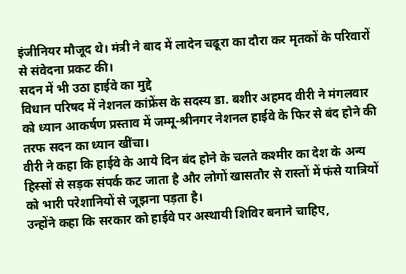इंजीनियर मौजूद थे। मंत्री ने बाद में लादेन चढूरा का दौरा कर मृतकों के परिवारों से संवेदना प्रकट की।
सदन में भी उठा हाईवे का मुद्दे
विधान परिषद में नेशनल कांफ्रेंस के सदस्य डा. बशीर अहमद वीरी ने मंगलवार को ध्यान आकर्षण प्रस्ताव में जम्मू-श्रीनगर नेशनल हाईवे के फिर से बंद होने की तरफ सदन का ध्यान खींचा।
वीरी ने कहा कि हाईवे के आये दिन बंद होने के चलते कश्मीर का देश के अन्य हिस्सों से सड़क संपर्क कट जाता है और लोगों खासतौर से रास्तों में फंसे यात्रियों को भारी परेशानियों से जूझना पड़ता है।
उन्होंने कहा कि सरकार को हाईवे पर अस्थायी शिविर बनाने चाहिए,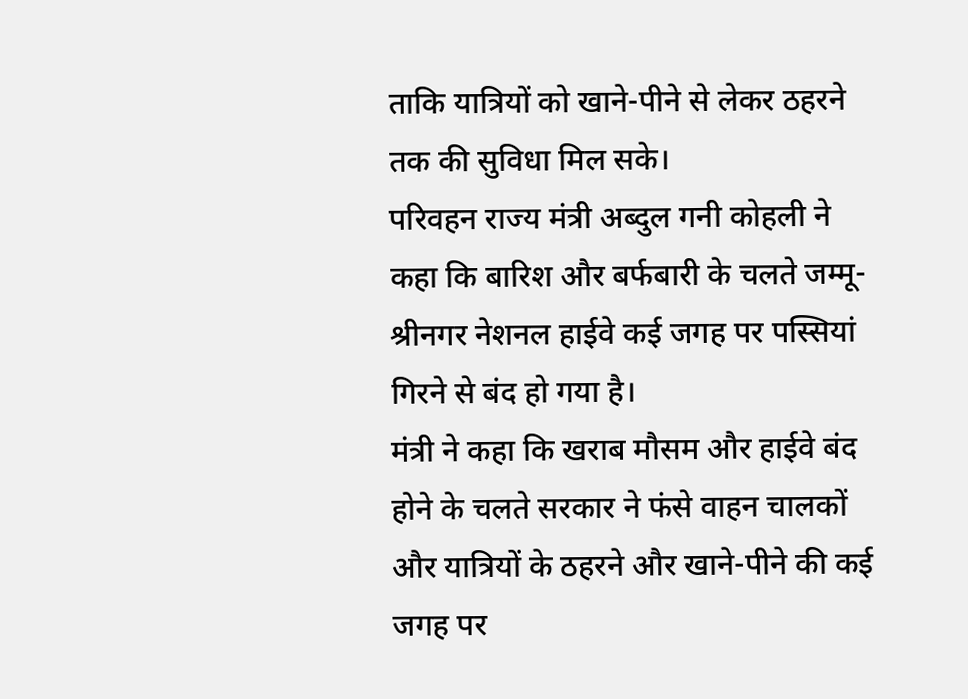ताकि यात्रियों को खाने-पीने से लेकर ठहरने तक की सुविधा मिल सके।
परिवहन राज्य मंत्री अब्दुल गनी कोहली ने कहा कि बारिश और बर्फबारी के चलते जम्मू-श्रीनगर नेशनल हाईवे कई जगह पर पस्सियां गिरने से बंद हो गया है।
मंत्री ने कहा कि खराब मौसम और हाईवे बंद होने के चलते सरकार ने फंसे वाहन चालकों और यात्रियों के ठहरने और खाने-पीने की कई जगह पर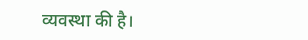व्यवस्था की है।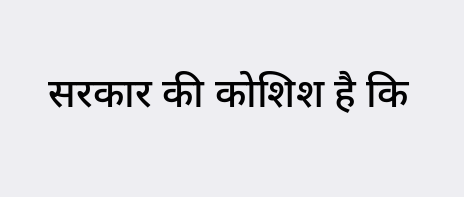सरकार की कोशिश है कि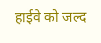हाईवे को जल्द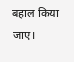बहाल किया जाए।